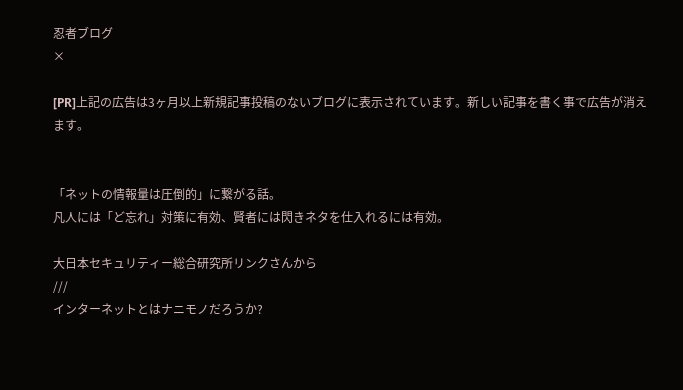忍者ブログ
×

[PR]上記の広告は3ヶ月以上新規記事投稿のないブログに表示されています。新しい記事を書く事で広告が消えます。


「ネットの情報量は圧倒的」に繋がる話。
凡人には「ど忘れ」対策に有効、賢者には閃きネタを仕入れるには有効。

大日本セキュリティー総合研究所リンクさんから
///
インターネットとはナニモノだろうか?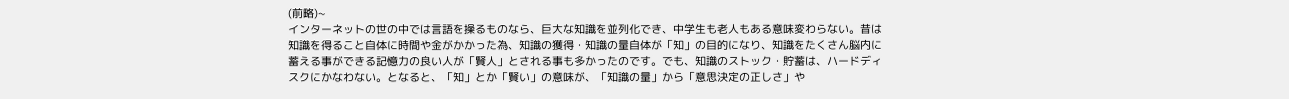(前略)~
インターネットの世の中では言語を操るものなら、巨大な知識を並列化でき、中学生も老人もある意味変わらない。昔は知識を得ること自体に時間や金がかかった為、知識の獲得・知識の量自体が「知」の目的になり、知識をたくさん脳内に蓄える事ができる記憶力の良い人が「賢人」とされる事も多かったのです。でも、知識のストック・貯蓄は、ハードディスクにかなわない。となると、「知」とか「賢い」の意味が、「知識の量」から「意思決定の正しさ」や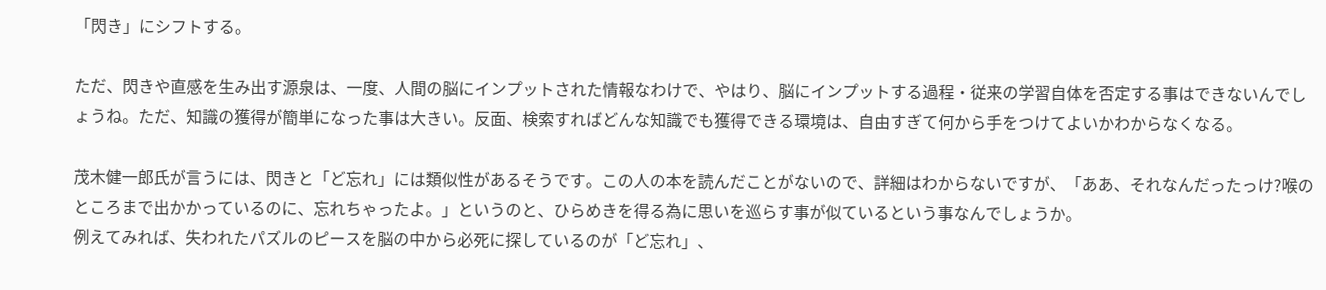「閃き」にシフトする。

ただ、閃きや直感を生み出す源泉は、一度、人間の脳にインプットされた情報なわけで、やはり、脳にインプットする過程・従来の学習自体を否定する事はできないんでしょうね。ただ、知識の獲得が簡単になった事は大きい。反面、検索すればどんな知識でも獲得できる環境は、自由すぎて何から手をつけてよいかわからなくなる。

茂木健一郎氏が言うには、閃きと「ど忘れ」には類似性があるそうです。この人の本を読んだことがないので、詳細はわからないですが、「ああ、それなんだったっけ?喉のところまで出かかっているのに、忘れちゃったよ。」というのと、ひらめきを得る為に思いを巡らす事が似ているという事なんでしょうか。
例えてみれば、失われたパズルのピースを脳の中から必死に探しているのが「ど忘れ」、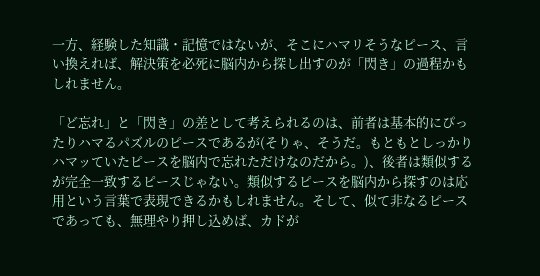一方、経験した知識・記憶ではないが、そこにハマリそうなピース、言い換えれば、解決策を必死に脳内から探し出すのが「閃き」の過程かもしれません。

「ど忘れ」と「閃き」の差として考えられるのは、前者は基本的にぴったりハマるパズルのピースであるが(そりゃ、そうだ。もともとしっかりハマッていたピースを脳内で忘れただけなのだから。)、後者は類似するが完全一致するピースじゃない。類似するピースを脳内から探すのは応用という言葉で表現できるかもしれません。そして、似て非なるピースであっても、無理やり押し込めば、カドが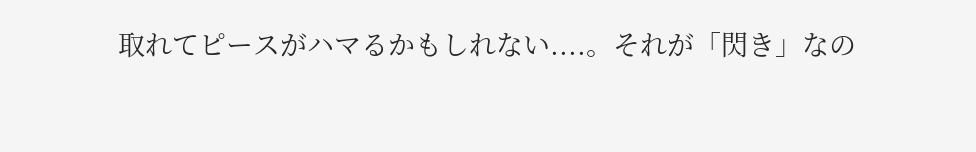取れてピースがハマるかもしれない....。それが「閃き」なの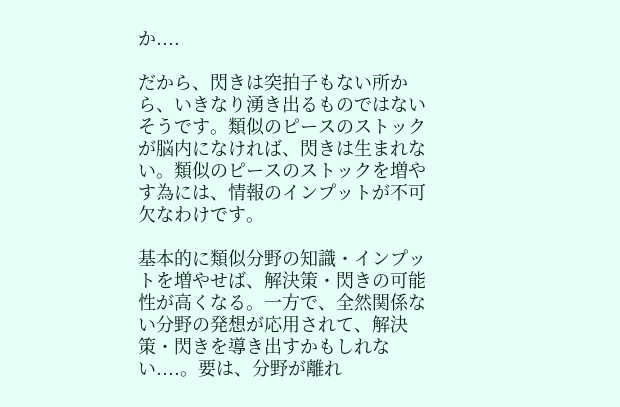か....

だから、閃きは突拍子もない所から、いきなり湧き出るものではないそうです。類似のピースのストックが脳内になければ、閃きは生まれない。類似のピースのストックを増やす為には、情報のインプットが不可欠なわけです。

基本的に類似分野の知識・インプットを増やせば、解決策・閃きの可能性が高くなる。一方で、全然関係ない分野の発想が応用されて、解決策・閃きを導き出すかもしれない....。要は、分野が離れ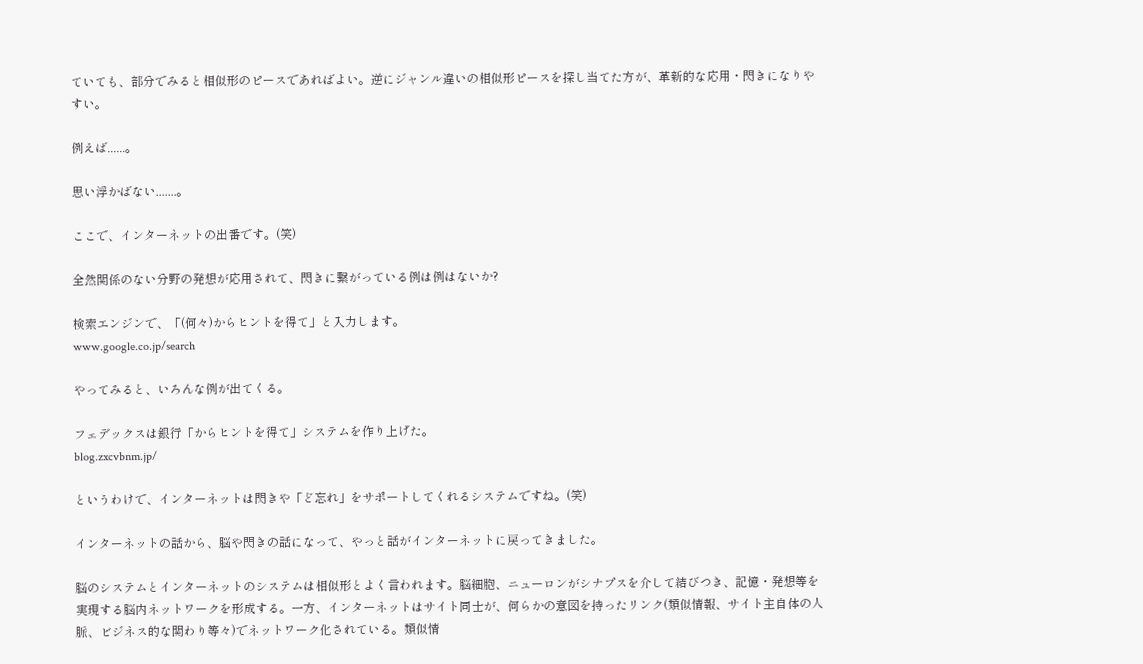ていても、部分でみると相似形のピースであればよい。逆にジャンル違いの相似形ピースを探し当てた方が、革新的な応用・閃きになりやすい。

例えば......。

思い浮かばない.......。

ここで、インターネットの出番です。(笑)

全然関係のない分野の発想が応用されて、閃きに繋がっている例は例はないか?

検索エンジンで、「(何々)からヒントを得て」と入力します。
www.google.co.jp/search

やってみると、いろんな例が出てくる。

フェデックスは銀行「からヒントを得て」システムを作り上げた。
blog.zxcvbnm.jp/

というわけで、インターネットは閃きや「ど忘れ」をサポートしてくれるシステムですね。(笑)

インターネットの話から、脳や閃きの話になって、やっと話がインターネットに戻ってきました。

脳のシステムとインターネットのシステムは相似形とよく言われます。脳細胞、ニューロンがシナプスを介して結びつき、記憶・発想等を実現する脳内ネットワークを形成する。一方、インターネットはサイト同士が、何らかの意図を持ったリンク(類似情報、サイト主自体の人脈、ビジネス的な関わり等々)でネットワーク化されている。類似情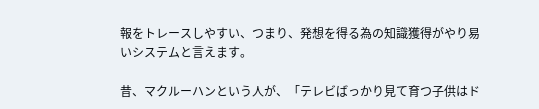報をトレースしやすい、つまり、発想を得る為の知識獲得がやり易いシステムと言えます。

昔、マクルーハンという人が、「テレビばっかり見て育つ子供はド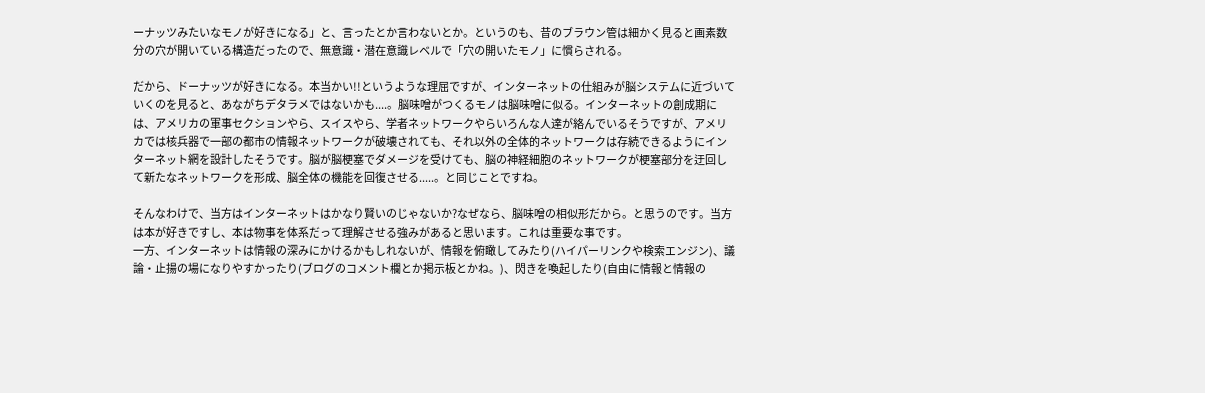ーナッツみたいなモノが好きになる」と、言ったとか言わないとか。というのも、昔のブラウン管は細かく見ると画素数分の穴が開いている構造だったので、無意識・潜在意識レベルで「穴の開いたモノ」に慣らされる。

だから、ドーナッツが好きになる。本当かい!!というような理屈ですが、インターネットの仕組みが脳システムに近づいていくのを見ると、あながちデタラメではないかも....。脳味噌がつくるモノは脳味噌に似る。インターネットの創成期には、アメリカの軍事セクションやら、スイスやら、学者ネットワークやらいろんな人達が絡んでいるそうですが、アメリカでは核兵器で一部の都市の情報ネットワークが破壊されても、それ以外の全体的ネットワークは存続できるようにインターネット網を設計したそうです。脳が脳梗塞でダメージを受けても、脳の神経細胞のネットワークが梗塞部分を迂回して新たなネットワークを形成、脳全体の機能を回復させる.....。と同じことですね。

そんなわけで、当方はインターネットはかなり賢いのじゃないか?なぜなら、脳味噌の相似形だから。と思うのです。当方は本が好きですし、本は物事を体系だって理解させる強みがあると思います。これは重要な事です。
一方、インターネットは情報の深みにかけるかもしれないが、情報を俯瞰してみたり(ハイパーリンクや検索エンジン)、議論・止揚の場になりやすかったり(ブログのコメント欄とか掲示板とかね。)、閃きを喚起したり(自由に情報と情報の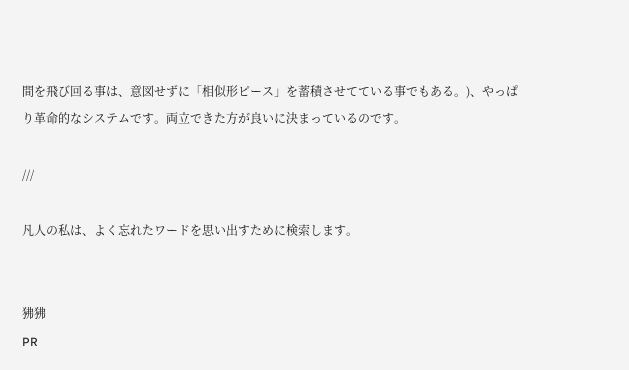間を飛び回る事は、意図せずに「相似形ピース」を蓄積させてている事でもある。)、やっぱり革命的なシステムです。両立できた方が良いに決まっているのです。

///

凡人の私は、よく忘れたワードを思い出すために検索します。


狒狒
PR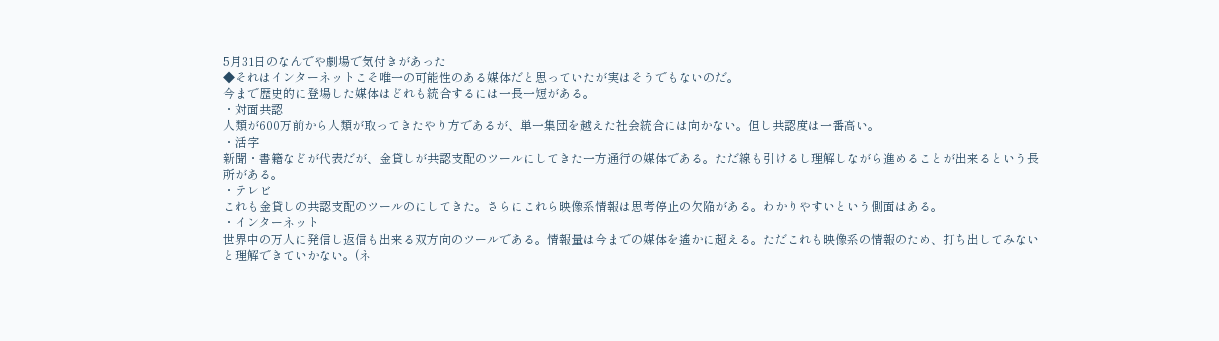5月31日のなんでや劇場で気付きがあった
◆それはインターネットこそ唯一の可能性のある媒体だと思っていたが実はそうでもないのだ。
今まで歴史的に登場した媒体はどれも統合するには一長一短がある。
・対面共認
人類が600万前から人類が取ってきたやり方であるが、単一集団を越えた社会統合には向かない。但し共認度は一番高い。
・活字
新聞・書籍などが代表だが、金貸しが共認支配のツールにしてきた一方通行の媒体である。ただ線も引けるし理解しながら進めることが出来るという長所がある。
・テレビ
これも金貸しの共認支配のツールのにしてきた。さらにこれら映像系情報は思考停止の欠陥がある。わかりやすいという側面はある。
・インターネット
世界中の万人に発信し返信も出来る双方向のツールである。情報量は今までの媒体を遙かに超える。ただこれも映像系の情報のため、打ち出してみないと理解できていかない。(ネ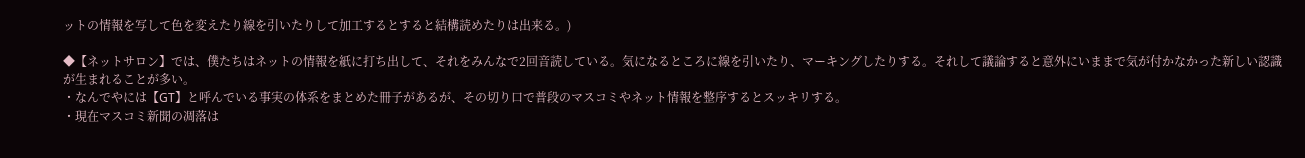ットの情報を写して色を変えたり線を引いたりして加工するとすると結構読めたりは出来る。)

◆【ネットサロン】では、僕たちはネットの情報を紙に打ち出して、それをみんなで2回音読している。気になるところに線を引いたり、マーキングしたりする。それして議論すると意外にいままで気が付かなかった新しい認識が生まれることが多い。
・なんでやには【GT】と呼んでいる事実の体系をまとめた冊子があるが、その切り口で普段のマスコミやネット情報を整序するとスッキリする。
・現在マスコミ新聞の凋落は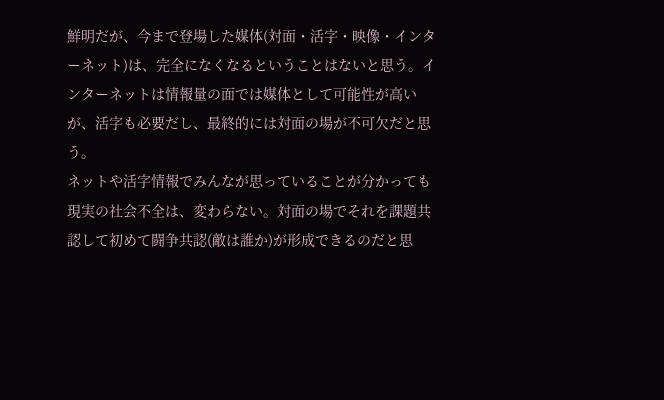鮮明だが、今まで登場した媒体(対面・活字・映像・インターネット)は、完全になくなるということはないと思う。インターネットは情報量の面では媒体として可能性が高いが、活字も必要だし、最終的には対面の場が不可欠だと思う。
ネットや活字情報でみんなが思っていることが分かっても現実の社会不全は、変わらない。対面の場でそれを課題共認して初めて闘争共認(敵は誰か)が形成できるのだと思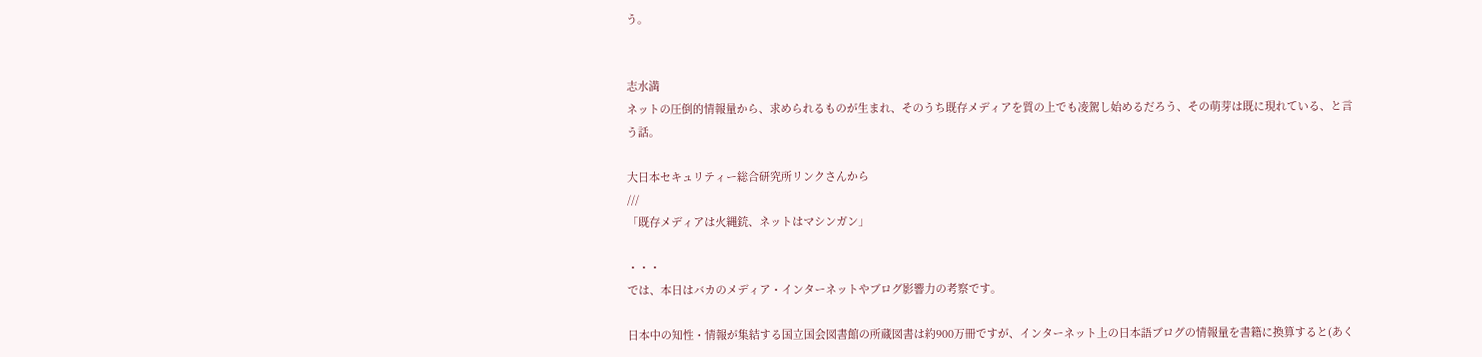う。


志水満
ネットの圧倒的情報量から、求められるものが生まれ、そのうち既存メディアを質の上でも凌駕し始めるだろう、その萌芽は既に現れている、と言う話。

大日本セキュリティー総合研究所リンクさんから
///
「既存メディアは火縄銃、ネットはマシンガン」

・・・
では、本日はバカのメディア・インターネットやブログ影響力の考察です。

日本中の知性・情報が集結する国立国会図書館の所蔵図書は約900万冊ですが、インターネット上の日本語ブログの情報量を書籍に換算すると(あく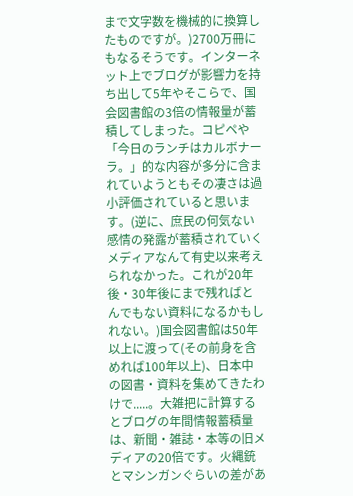まで文字数を機械的に換算したものですが。)2700万冊にもなるそうです。インターネット上でブログが影響力を持ち出して5年やそこらで、国会図書館の3倍の情報量が蓄積してしまった。コピペや「今日のランチはカルボナーラ。」的な内容が多分に含まれていようともその凄さは過小評価されていると思います。(逆に、庶民の何気ない感情の発露が蓄積されていくメディアなんて有史以来考えられなかった。これが20年後・30年後にまで残ればとんでもない資料になるかもしれない。)国会図書館は50年以上に渡って(その前身を含めれば100年以上)、日本中の図書・資料を集めてきたわけで.....。大雑把に計算するとブログの年間情報蓄積量は、新聞・雑誌・本等の旧メディアの20倍です。火縄銃とマシンガンぐらいの差があ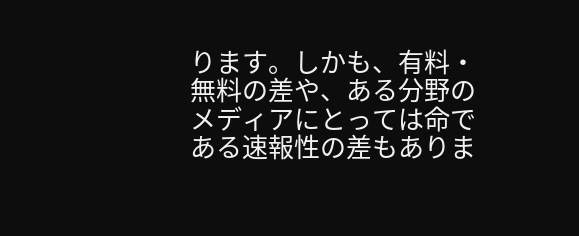ります。しかも、有料・無料の差や、ある分野のメディアにとっては命である速報性の差もありま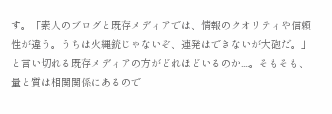す。「素人のブログと既存メディアでは、情報のクオリティや信頼性が違う。うちは火縄銃じゃないぞ、連発はできないが大砲だ。」と言い切れる既存メディアの方がどれほどいるのか....。そもそも、量と質は相関関係にあるので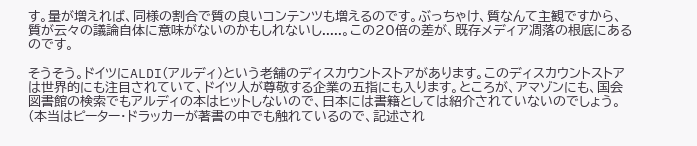す。量が増えれば、同様の割合で質の良いコンテンツも増えるのです。ぶっちゃけ、質なんて主観ですから、質が云々の議論自体に意味がないのかもしれないし.....。この20倍の差が、既存メディア凋落の根底にあるのです。

そうそう。ドイツにALDI(アルディ)という老舗のディスカウントストアがあります。このディスカウントストアは世界的にも注目されていて、ドイツ人が尊敬する企業の五指にも入ります。ところが、アマゾンにも、国会図書館の検索でもアルディの本はヒットしないので、日本には書籍としては紹介されていないのでしょう。(本当はピーター・ドラッカーが著書の中でも触れているので、記述され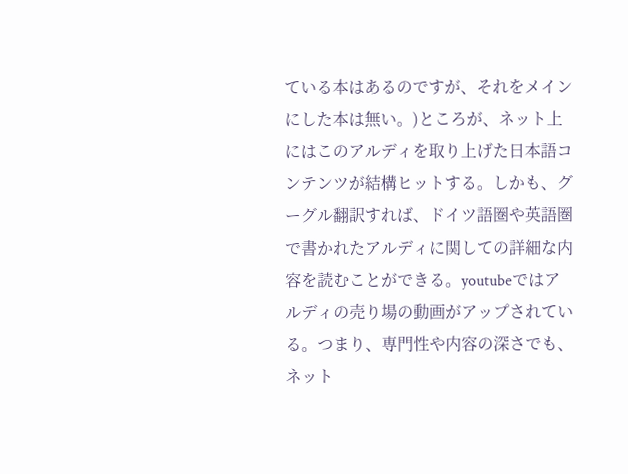ている本はあるのですが、それをメインにした本は無い。)ところが、ネット上にはこのアルディを取り上げた日本語コンテンツが結構ヒットする。しかも、グーグル翻訳すれば、ドイツ語圏や英語圏で書かれたアルディに関しての詳細な内容を読むことができる。youtubeではアルディの売り場の動画がアップされている。つまり、専門性や内容の深さでも、ネット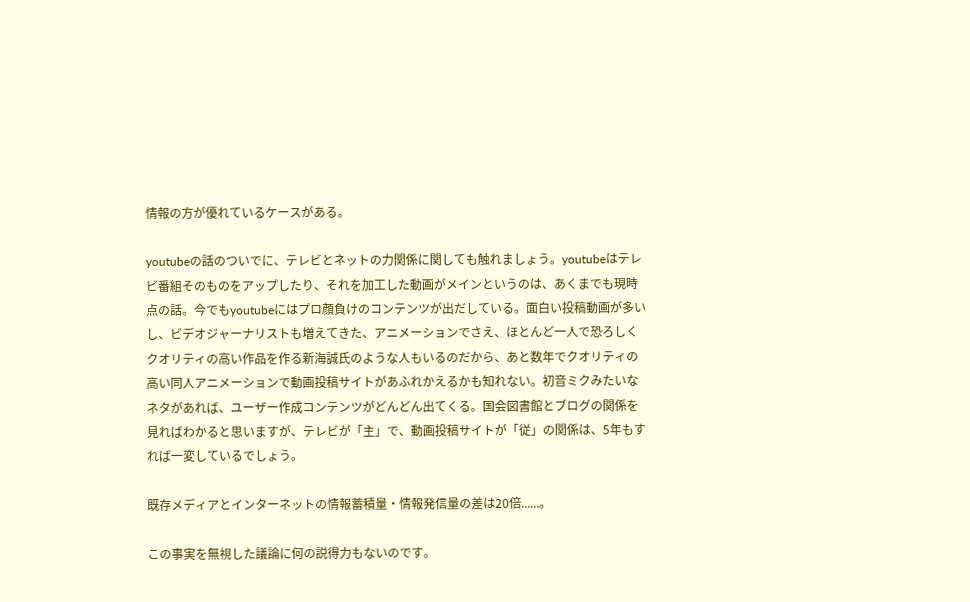情報の方が優れているケースがある。

youtubeの話のついでに、テレビとネットの力関係に関しても触れましょう。youtubeはテレビ番組そのものをアップしたり、それを加工した動画がメインというのは、あくまでも現時点の話。今でもyoutubeにはプロ顔負けのコンテンツが出だしている。面白い投稿動画が多いし、ビデオジャーナリストも増えてきた、アニメーションでさえ、ほとんど一人で恐ろしくクオリティの高い作品を作る新海誠氏のような人もいるのだから、あと数年でクオリティの高い同人アニメーションで動画投稿サイトがあふれかえるかも知れない。初音ミクみたいなネタがあれば、ユーザー作成コンテンツがどんどん出てくる。国会図書館とブログの関係を見ればわかると思いますが、テレビが「主」で、動画投稿サイトが「従」の関係は、5年もすれば一変しているでしょう。

既存メディアとインターネットの情報蓄積量・情報発信量の差は20倍......。

この事実を無視した議論に何の説得力もないのです。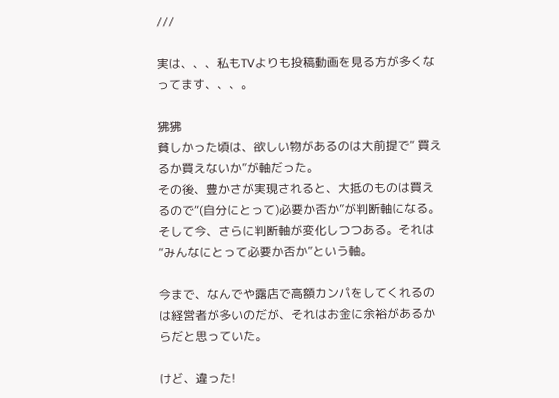///

実は、、、私もTVよりも投稿動画を見る方が多くなってます、、、。

狒狒
貧しかった頃は、欲しい物があるのは大前提で“ 買えるか買えないか”が軸だった。
その後、豊かさが実現されると、大抵のものは買えるので“(自分にとって)必要か否か”が判断軸になる。
そして今、さらに判断軸が変化しつつある。それは“みんなにとって必要か否か”という軸。

今まで、なんでや露店で高額カンパをしてくれるのは経営者が多いのだが、それはお金に余裕があるからだと思っていた。

けど、違った!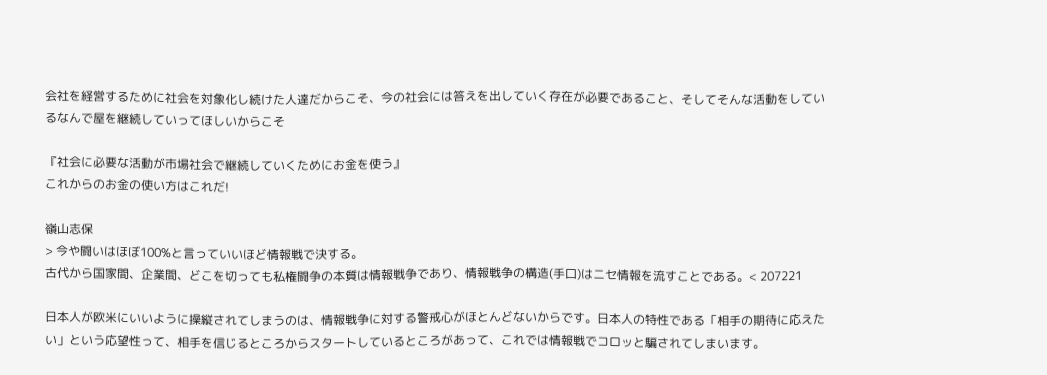会社を経営するために社会を対象化し続けた人達だからこそ、今の社会には答えを出していく存在が必要であること、そしてそんな活動をしているなんで屋を継続していってほしいからこそ

『社会に必要な活動が市場社会で継続していくためにお金を使う』
これからのお金の使い方はこれだ!

嶺山志保
> 今や闘いはほぼ100%と言っていいほど情報戦で決する。
古代から国家間、企業間、どこを切っても私権闘争の本質は情報戦争であり、情報戦争の構造(手口)はニセ情報を流すことである。< 207221

日本人が欧米にいいように操縦されてしまうのは、情報戦争に対する警戒心がほとんどないからです。日本人の特性である「相手の期待に応えたい」という応望性って、相手を信じるところからスタートしているところがあって、これでは情報戦でコロッと騙されてしまいます。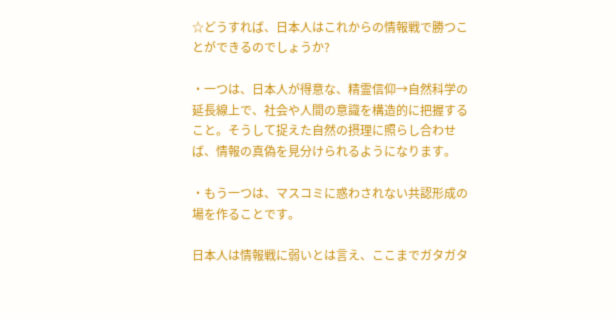☆どうすれば、日本人はこれからの情報戦で勝つことができるのでしょうか?

・一つは、日本人が得意な、精霊信仰→自然科学の延長線上で、社会や人間の意識を構造的に把握すること。そうして捉えた自然の摂理に照らし合わせば、情報の真偽を見分けられるようになります。

・もう一つは、マスコミに惑わされない共認形成の場を作ることです。

日本人は情報戦に弱いとは言え、ここまでガタガタ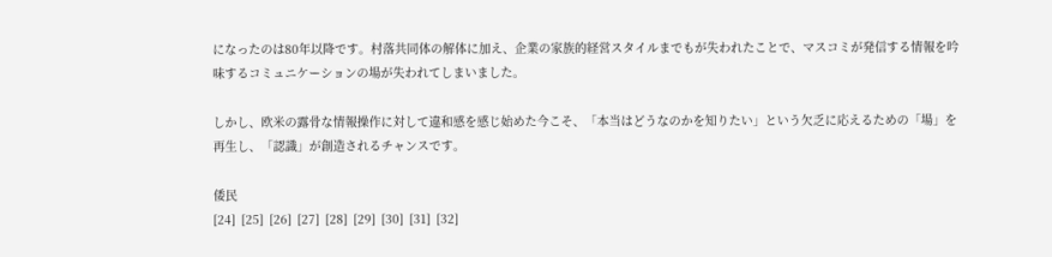になったのは80年以降です。村落共同体の解体に加え、企業の家族的経営スタイルまでもが失われたことで、マスコミが発信する情報を吟味するコミュニケーションの場が失われてしまいました。

しかし、欧米の露骨な情報操作に対して違和感を感じ始めた今こそ、「本当はどうなのかを知りたい」という欠乏に応えるための「場」を再生し、「認識」が創造されるチャンスです。

倭民
[24]  [25]  [26]  [27]  [28]  [29]  [30]  [31]  [32]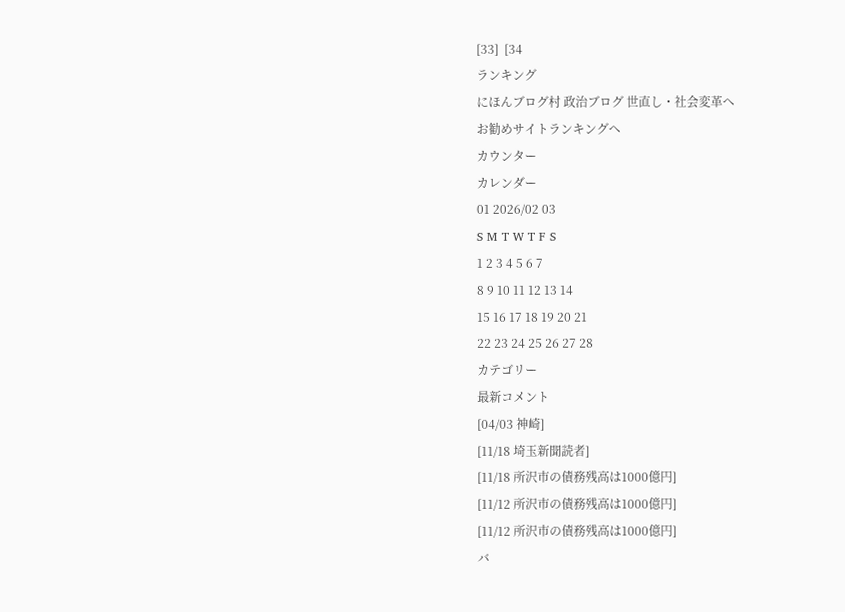[33]  [34
ランキング
にほんブログ村 政治ブログ 世直し・社会変革へ
お勧めサイトランキングへ
カウンター
カレンダー
01 2026/02 03
S M T W T F S
1 2 3 4 5 6 7
8 9 10 11 12 13 14
15 16 17 18 19 20 21
22 23 24 25 26 27 28
カテゴリー
最新コメント
[04/03 神崎]
[11/18 埼玉新聞読者]
[11/18 所沢市の債務残高は1000億円]
[11/12 所沢市の債務残高は1000億円]
[11/12 所沢市の債務残高は1000億円]
バ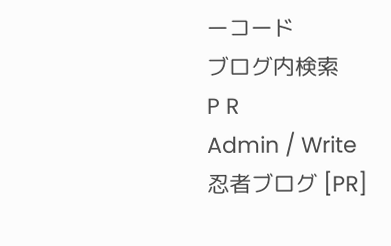ーコード
ブログ内検索
P R
Admin / Write
忍者ブログ [PR]